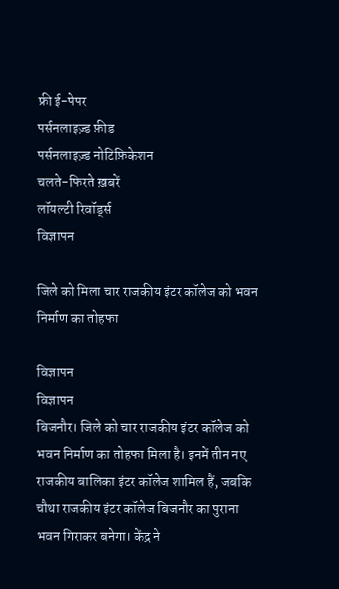फ्री ई-पेपर
पर्सनलाइज़्ड फ़ीड
पर्सनलाइज़्ड नोटिफ़िकेशन
चलते-फिरते ख़बरें
लॉयल्टी रिवॉर्ड्स
विज्ञापन

जिले को मिला चार राजकीय इंटर कॉलेज को भवन निर्माण का तोहफा

विज्ञापन
विज्ञापन
बिजनौर। जिले को चार राजकीय इंटर कॉलेज को भवन निर्माण का तोहफा मिला है। इनमें तीन नए राजकीय बालिका इंटर कॉलेज शामिल हैं, जबकि चौथा राजकीय इंटर कॉलेज बिजनौर का पुराना भवन गिराकर बनेगा। केंद्र ने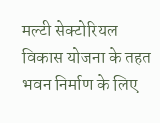मल्टी सेक्टोरियल विकास योजना के तहत भवन निर्माण के लिए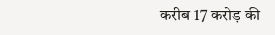करीब 17 करोड़ की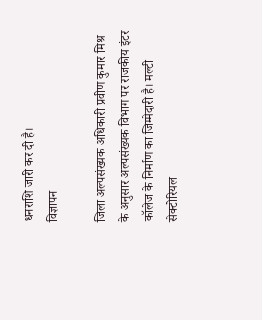धनराशि जारी कर दी है।
विज्ञापन

जिला अल्पसंख्यक अधिकारी प्रवीण कुमार मिश्र के अनुसार अल्पसंख्यक विभाग पर राजकीय इंटर कॉलेज के निर्माण का जिम्मेदारी है। मल्टी सेक्टोरियल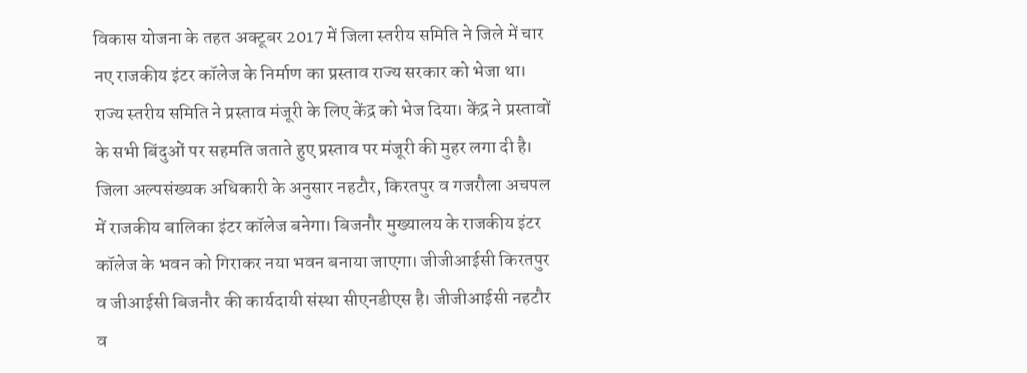विकास योजना के तहत अक्टूबर 2017 में जिला स्तरीय समिति ने जिले में चार नए राजकीय इंटर कॉलेज के निर्माण का प्रस्ताव राज्य सरकार को भेजा था। राज्य स्तरीय समिति ने प्रस्ताव मंजूरी के लिए केंद्र को भेज दिया। केंद्र ने प्रस्तावों के सभी बिंदुओं पर सहमति जताते हुए प्रस्ताव पर मंजूरी की मुहर लगा दी है। जिला अल्पसंख्यक अधिकारी के अनुसार नहटौर, किरतपुर व गजरौला अचपल में राजकीय बालिका इंटर कॉलेज बनेगा। बिजनौर मुख्यालय के राजकीय इंटर कॉलेज के भवन को गिराकर नया भवन बनाया जाएगा। जीजीआईसी किरतपुर व जीआईसी बिजनौर की कार्यदायी संस्था सीएनडीएस है। जीजीआईसी नहटौर व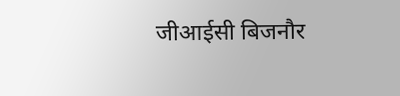जीआईसी बिजनौर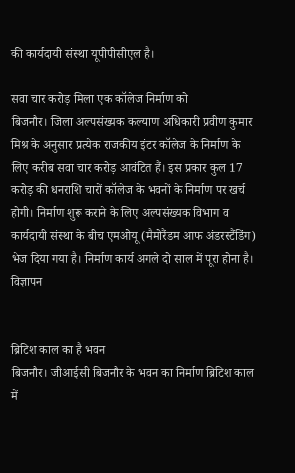की कार्यदायी संस्था यूपीपीसीएल है।

सवा चार करोड़ मिला एक कॉलेज निर्माण को
बिजनौर। जिला अल्पसंख्यक कल्याण अधिकारी प्रवीण कुमार मिश्र के अनुसार प्रत्येक राजकीय इंटर कॉलेज के निर्माण के लिए करीब सवा चार करोड़ आवंटित हैं। इस प्रकार कुल 17 करोड़ की धनराशि चारों कॉलेज के भवनों के निर्माण पर खर्च होगी। निर्माण शुरू कराने के लिए अल्पसंख्यक विभाग व कार्यदायी संस्था के बीच एमओयू (मैमोरैंडम आफ अंडरस्टैंडिंग) भेज दिया गया है। निर्माण कार्य अगले दो साल में पूरा होना है।
विज्ञापन


ब्रिटिश काल का है भवन
बिजनौर। जीआईसी बिजनौर के भवन का निर्माण ब्रिटिश काल में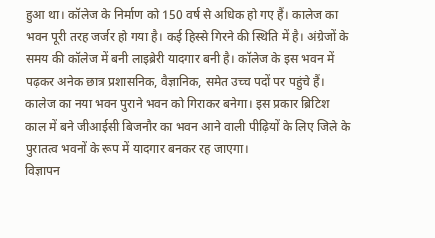हुआ था। कॉलेज के निर्माण को 150 वर्ष से अधिक हो गए हैं। कालेज का भवन पूरी तरह जर्जर हो गया है। कई हिस्से गिरने की स्थिति में है। अंग्रेजों के समय की कॉलेज में बनी लाइब्रेरी यादगार बनी है। कॉलेज के इस भवन में पढ़कर अनेक छात्र प्रशासनिक, वैज्ञानिक, समेत उच्च पदों पर पहुंचे हैं। कालेज का नया भवन पुराने भवन को गिराकर बनेगा। इस प्रकार ब्रिटिश काल में बने जीआईसी बिजनौर का भवन आने वाली पीढ़ियों के लिए जिले के पुरातत्व भवनों के रूप में यादगार बनकर रह जाएगा।
विज्ञापन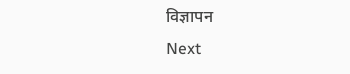विज्ञापन
Next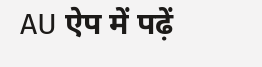AU ऐप में पढ़ें